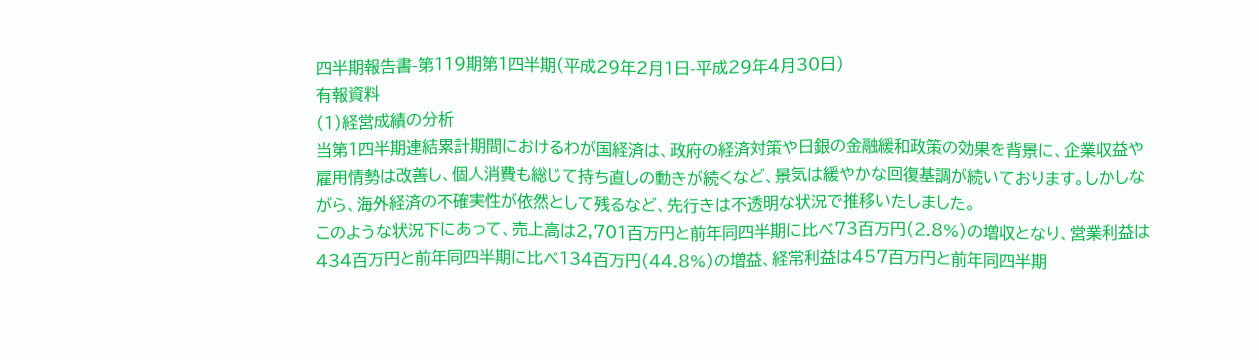四半期報告書-第119期第1四半期(平成29年2月1日-平成29年4月30日)
有報資料
(1)経営成績の分析
当第1四半期連結累計期間におけるわが国経済は、政府の経済対策や日銀の金融緩和政策の効果を背景に、企業収益や雇用情勢は改善し、個人消費も総じて持ち直しの動きが続くなど、景気は緩やかな回復基調が続いております。しかしながら、海外経済の不確実性が依然として残るなど、先行きは不透明な状況で推移いたしました。
このような状況下にあって、売上高は2,701百万円と前年同四半期に比べ73百万円(2.8%)の増収となり、営業利益は434百万円と前年同四半期に比べ134百万円(44.8%)の増益、経常利益は457百万円と前年同四半期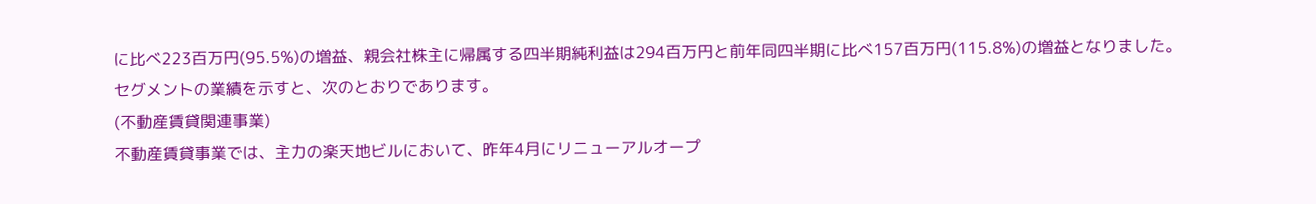に比べ223百万円(95.5%)の増益、親会社株主に帰属する四半期純利益は294百万円と前年同四半期に比べ157百万円(115.8%)の増益となりました。
セグメントの業績を示すと、次のとおりであります。
(不動産賃貸関連事業)
不動産賃貸事業では、主力の楽天地ビルにおいて、昨年4月にリニューアルオープ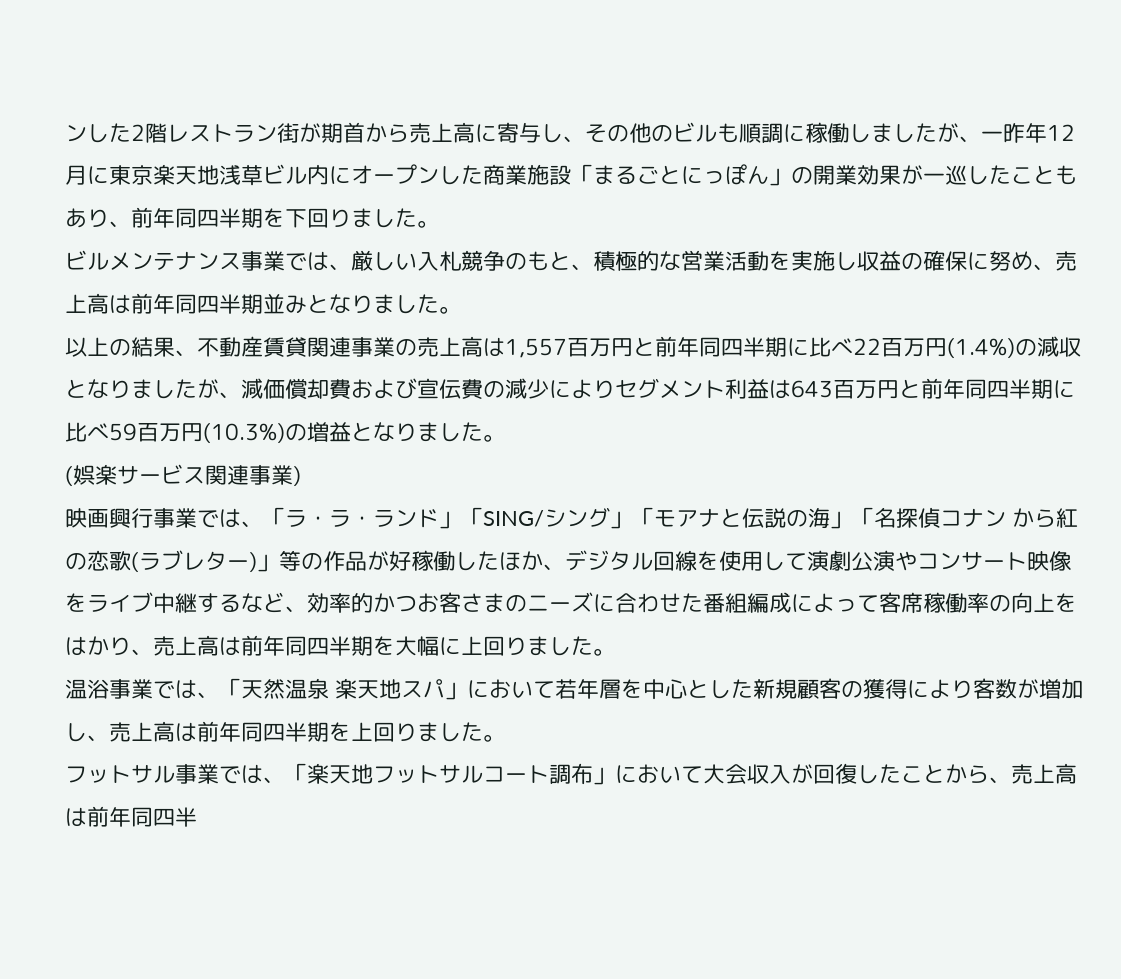ンした2階レストラン街が期首から売上高に寄与し、その他のビルも順調に稼働しましたが、一昨年12月に東京楽天地浅草ビル内にオープンした商業施設「まるごとにっぽん」の開業効果が一巡したこともあり、前年同四半期を下回りました。
ビルメンテナンス事業では、厳しい入札競争のもと、積極的な営業活動を実施し収益の確保に努め、売上高は前年同四半期並みとなりました。
以上の結果、不動産賃貸関連事業の売上高は1,557百万円と前年同四半期に比べ22百万円(1.4%)の減収となりましたが、減価償却費および宣伝費の減少によりセグメント利益は643百万円と前年同四半期に比べ59百万円(10.3%)の増益となりました。
(娯楽サービス関連事業)
映画興行事業では、「ラ・ラ・ランド」「SING/シング」「モアナと伝説の海」「名探偵コナン から紅の恋歌(ラブレター)」等の作品が好稼働したほか、デジタル回線を使用して演劇公演やコンサート映像をライブ中継するなど、効率的かつお客さまのニーズに合わせた番組編成によって客席稼働率の向上をはかり、売上高は前年同四半期を大幅に上回りました。
温浴事業では、「天然温泉 楽天地スパ」において若年層を中心とした新規顧客の獲得により客数が増加し、売上高は前年同四半期を上回りました。
フットサル事業では、「楽天地フットサルコート調布」において大会収入が回復したことから、売上高は前年同四半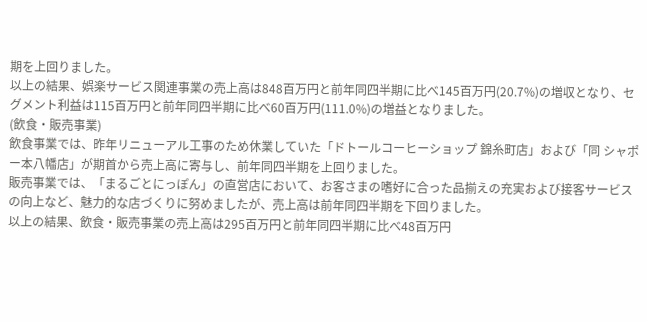期を上回りました。
以上の結果、娯楽サービス関連事業の売上高は848百万円と前年同四半期に比べ145百万円(20.7%)の増収となり、セグメント利益は115百万円と前年同四半期に比べ60百万円(111.0%)の増益となりました。
(飲食・販売事業)
飲食事業では、昨年リニューアル工事のため休業していた「ドトールコーヒーショップ 錦糸町店」および「同 シャポー本八幡店」が期首から売上高に寄与し、前年同四半期を上回りました。
販売事業では、「まるごとにっぽん」の直営店において、お客さまの嗜好に合った品揃えの充実および接客サービスの向上など、魅力的な店づくりに努めましたが、売上高は前年同四半期を下回りました。
以上の結果、飲食・販売事業の売上高は295百万円と前年同四半期に比べ48百万円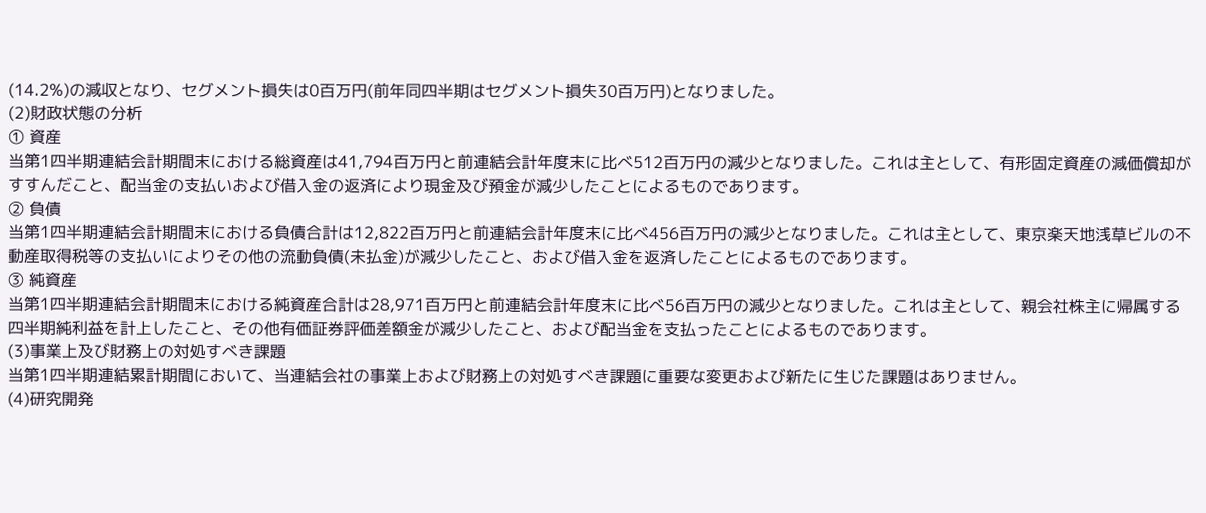(14.2%)の減収となり、セグメント損失は0百万円(前年同四半期はセグメント損失30百万円)となりました。
(2)財政状態の分析
① 資産
当第1四半期連結会計期間末における総資産は41,794百万円と前連結会計年度末に比べ512百万円の減少となりました。これは主として、有形固定資産の減価償却がすすんだこと、配当金の支払いおよび借入金の返済により現金及び預金が減少したことによるものであります。
② 負債
当第1四半期連結会計期間末における負債合計は12,822百万円と前連結会計年度末に比べ456百万円の減少となりました。これは主として、東京楽天地浅草ビルの不動産取得税等の支払いによりその他の流動負債(未払金)が減少したこと、および借入金を返済したことによるものであります。
③ 純資産
当第1四半期連結会計期間末における純資産合計は28,971百万円と前連結会計年度末に比べ56百万円の減少となりました。これは主として、親会社株主に帰属する四半期純利益を計上したこと、その他有価証券評価差額金が減少したこと、および配当金を支払ったことによるものであります。
(3)事業上及び財務上の対処すべき課題
当第1四半期連結累計期間において、当連結会社の事業上および財務上の対処すべき課題に重要な変更および新たに生じた課題はありません。
(4)研究開発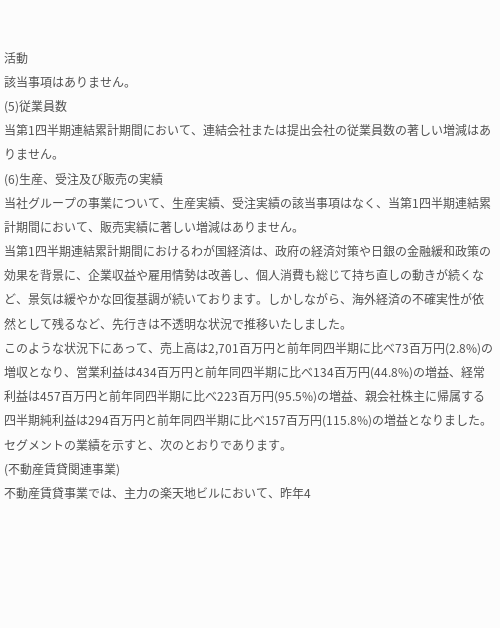活動
該当事項はありません。
(5)従業員数
当第1四半期連結累計期間において、連結会社または提出会社の従業員数の著しい増減はありません。
(6)生産、受注及び販売の実績
当社グループの事業について、生産実績、受注実績の該当事項はなく、当第1四半期連結累計期間において、販売実績に著しい増減はありません。
当第1四半期連結累計期間におけるわが国経済は、政府の経済対策や日銀の金融緩和政策の効果を背景に、企業収益や雇用情勢は改善し、個人消費も総じて持ち直しの動きが続くなど、景気は緩やかな回復基調が続いております。しかしながら、海外経済の不確実性が依然として残るなど、先行きは不透明な状況で推移いたしました。
このような状況下にあって、売上高は2,701百万円と前年同四半期に比べ73百万円(2.8%)の増収となり、営業利益は434百万円と前年同四半期に比べ134百万円(44.8%)の増益、経常利益は457百万円と前年同四半期に比べ223百万円(95.5%)の増益、親会社株主に帰属する四半期純利益は294百万円と前年同四半期に比べ157百万円(115.8%)の増益となりました。
セグメントの業績を示すと、次のとおりであります。
(不動産賃貸関連事業)
不動産賃貸事業では、主力の楽天地ビルにおいて、昨年4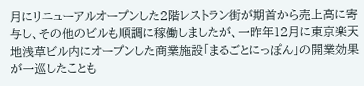月にリニューアルオープンした2階レストラン街が期首から売上高に寄与し、その他のビルも順調に稼働しましたが、一昨年12月に東京楽天地浅草ビル内にオープンした商業施設「まるごとにっぽん」の開業効果が一巡したことも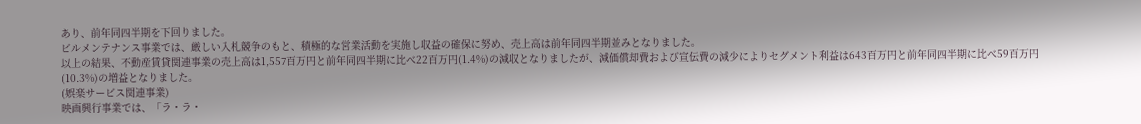あり、前年同四半期を下回りました。
ビルメンテナンス事業では、厳しい入札競争のもと、積極的な営業活動を実施し収益の確保に努め、売上高は前年同四半期並みとなりました。
以上の結果、不動産賃貸関連事業の売上高は1,557百万円と前年同四半期に比べ22百万円(1.4%)の減収となりましたが、減価償却費および宣伝費の減少によりセグメント利益は643百万円と前年同四半期に比べ59百万円(10.3%)の増益となりました。
(娯楽サービス関連事業)
映画興行事業では、「ラ・ラ・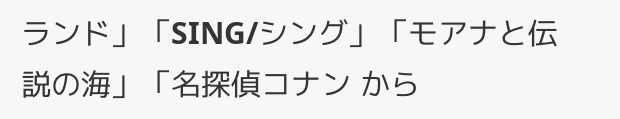ランド」「SING/シング」「モアナと伝説の海」「名探偵コナン から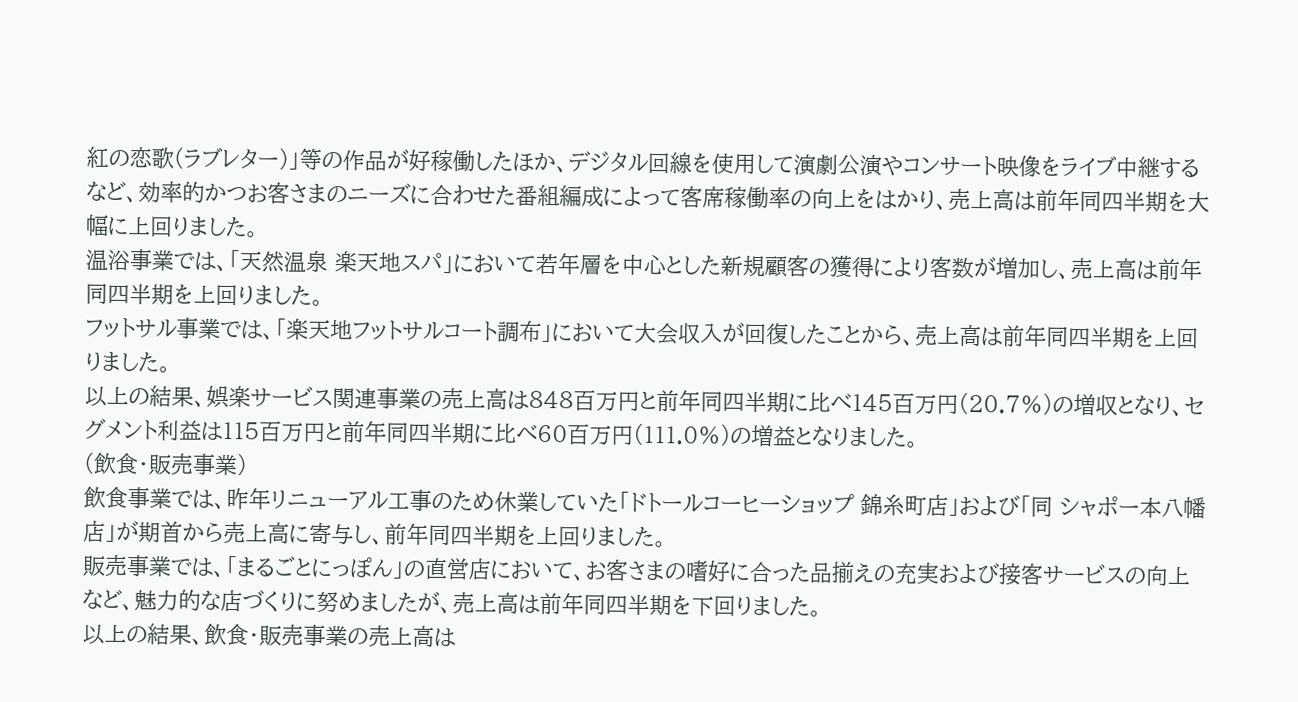紅の恋歌(ラブレター)」等の作品が好稼働したほか、デジタル回線を使用して演劇公演やコンサート映像をライブ中継するなど、効率的かつお客さまのニーズに合わせた番組編成によって客席稼働率の向上をはかり、売上高は前年同四半期を大幅に上回りました。
温浴事業では、「天然温泉 楽天地スパ」において若年層を中心とした新規顧客の獲得により客数が増加し、売上高は前年同四半期を上回りました。
フットサル事業では、「楽天地フットサルコート調布」において大会収入が回復したことから、売上高は前年同四半期を上回りました。
以上の結果、娯楽サービス関連事業の売上高は848百万円と前年同四半期に比べ145百万円(20.7%)の増収となり、セグメント利益は115百万円と前年同四半期に比べ60百万円(111.0%)の増益となりました。
(飲食・販売事業)
飲食事業では、昨年リニューアル工事のため休業していた「ドトールコーヒーショップ 錦糸町店」および「同 シャポー本八幡店」が期首から売上高に寄与し、前年同四半期を上回りました。
販売事業では、「まるごとにっぽん」の直営店において、お客さまの嗜好に合った品揃えの充実および接客サービスの向上など、魅力的な店づくりに努めましたが、売上高は前年同四半期を下回りました。
以上の結果、飲食・販売事業の売上高は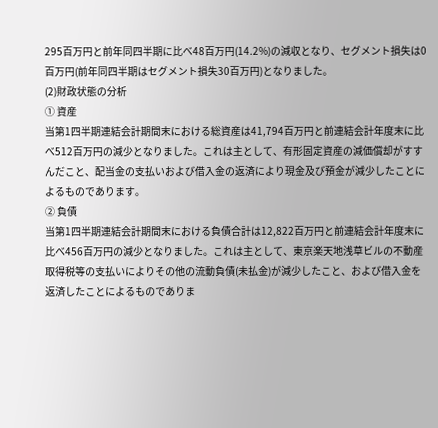295百万円と前年同四半期に比べ48百万円(14.2%)の減収となり、セグメント損失は0百万円(前年同四半期はセグメント損失30百万円)となりました。
(2)財政状態の分析
① 資産
当第1四半期連結会計期間末における総資産は41,794百万円と前連結会計年度末に比べ512百万円の減少となりました。これは主として、有形固定資産の減価償却がすすんだこと、配当金の支払いおよび借入金の返済により現金及び預金が減少したことによるものであります。
② 負債
当第1四半期連結会計期間末における負債合計は12,822百万円と前連結会計年度末に比べ456百万円の減少となりました。これは主として、東京楽天地浅草ビルの不動産取得税等の支払いによりその他の流動負債(未払金)が減少したこと、および借入金を返済したことによるものでありま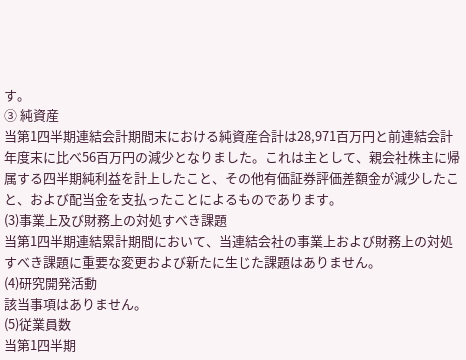す。
③ 純資産
当第1四半期連結会計期間末における純資産合計は28,971百万円と前連結会計年度末に比べ56百万円の減少となりました。これは主として、親会社株主に帰属する四半期純利益を計上したこと、その他有価証券評価差額金が減少したこと、および配当金を支払ったことによるものであります。
(3)事業上及び財務上の対処すべき課題
当第1四半期連結累計期間において、当連結会社の事業上および財務上の対処すべき課題に重要な変更および新たに生じた課題はありません。
(4)研究開発活動
該当事項はありません。
(5)従業員数
当第1四半期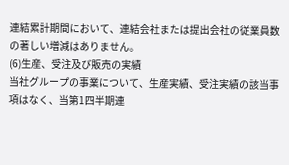連結累計期間において、連結会社または提出会社の従業員数の著しい増減はありません。
(6)生産、受注及び販売の実績
当社グループの事業について、生産実績、受注実績の該当事項はなく、当第1四半期連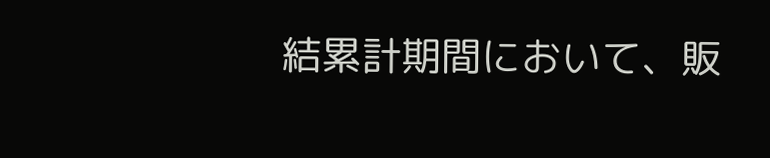結累計期間において、販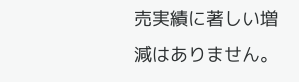売実績に著しい増減はありません。